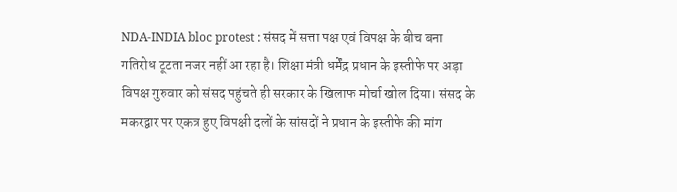NDA-INDIA bloc protest : संसद में सत्ता पक्ष एवं विपक्ष के बीच बना गतिरोध टूटता नजर नहीं आ रहा है। शिक्षा मंत्री धर्मेंद्र प्रधान के इस्तीफे पर अड़ा विपक्ष गुरुवार को संसद पहुंचते ही सरकार के खिलाफ मोर्चा खोल दिया। संसद के मकरद्वार पर एकत्र हुए विपक्षी दलों के सांसदों ने प्रधान के इस्तीफे की मांग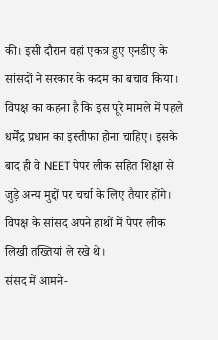की। इसी दौरान वहां एकत्र हुए एनडीए के सांसदों ने सरकार के कदम का बचाव किया। विपक्ष का कहना है कि इस पूरे मामले में पहले धर्मेंद्र प्रधान का इस्तीफा होना चाहिए। इसके बाद ही वे NEET पेपर लीक सहित शिक्षा से जुड़े अन्य मुद्दों पर चर्चा के लिए तैयार होंगे। विपक्ष के सांसद अपने हाथों में पेपर लीक लिखी तख्तियां ले रखे थे।
संसद में आमने-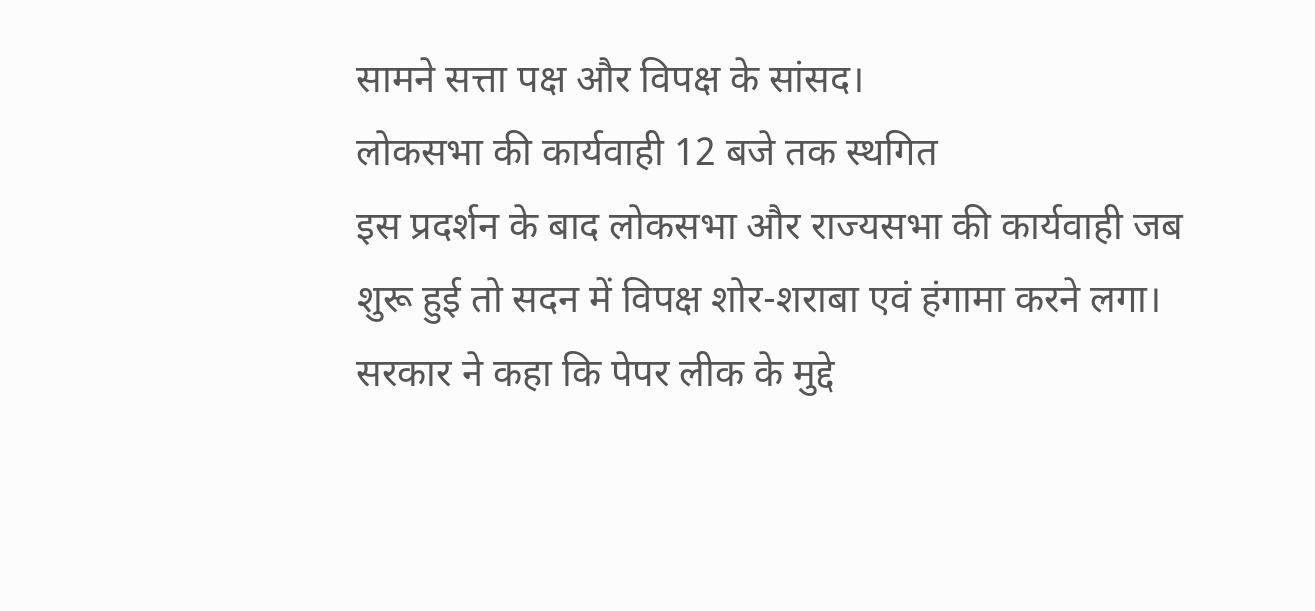सामने सत्ता पक्ष और विपक्ष के सांसद।
लोकसभा की कार्यवाही 12 बजे तक स्थगित
इस प्रदर्शन के बाद लोकसभा और राज्यसभा की कार्यवाही जब शुरू हुई तो सदन में विपक्ष शोर-शराबा एवं हंगामा करने लगा। सरकार ने कहा कि पेपर लीक के मुद्दे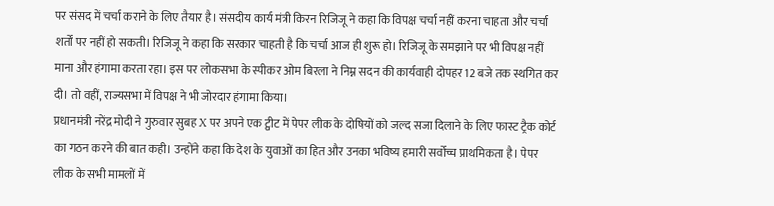पर संसद में चर्चा कराने के लिए तैयार है। संसदीय कार्य मंत्री किरन रिजिजू ने कहा कि विपक्ष चर्चा नहीं करना चाहता और चर्चा शर्तों पर नहीं हो सकती। रिजिजू ने कहा कि सरकार चाहती है कि चर्चा आज ही शुरू हो। रिजिजू के समझाने पर भी विपक्ष नहीं माना और हंगामा करता रहा। इस पर लोकसभा के स्पीकर ओम बिरला ने निम्न सदन की कार्यवाही दोपहर 12 बजे तक स्थगित कर दी। तो वहीं, राज्यसभा में विपक्ष ने भी जोरदार हंगामा किया।
प्रधानमंत्री नरेंद्र मोदी ने गुरुवार सुबह X पर अपने एक ट्वीट में पेपर लीक के दोषियों को जल्द सजा दिलाने के लिए फास्ट ट्रैक कोर्ट का गठन करने की बात कही। उन्होंने कहा कि देश के युवाओं का हित और उनका भविष्य हमारी सर्वोच्च प्राथमिकता है। पेपर लीक के सभी मामलों में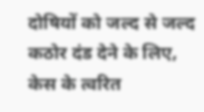दोषियों को जल्द से जल्द कठोर दंड देने के लिए, केस के त्वरित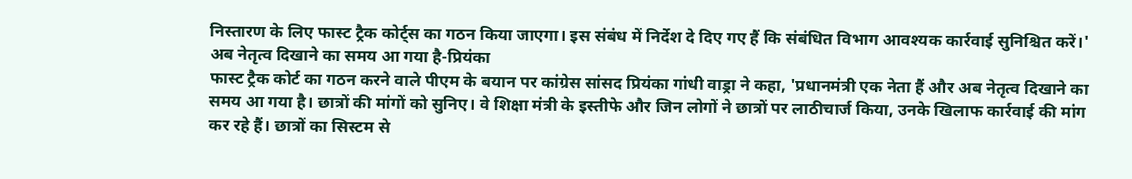निस्तारण के लिए फास्ट ट्रैक कोर्ट्स का गठन किया जाएगा। इस संबंध में निर्देश दे दिए गए हैं कि संबंधित विभाग आवश्यक कार्रवाई सुनिश्चित करें।'
अब नेतृत्व दिखाने का समय आ गया है-प्रियंका
फास्ट ट्रैक कोर्ट का गठन करने वाले पीएम के बयान पर कांग्रेस सांसद प्रियंका गांधी वाड्रा ने कहा, 'प्रधानमंत्री एक नेता हैं और अब नेतृत्व दिखाने का समय आ गया है। छात्रों की मांगों को सुनिए। वे शिक्षा मंत्री के इस्तीफे और जिन लोगों ने छात्रों पर लाठीचार्ज किया, उनके खिलाफ कार्रवाई की मांग कर रहे हैं। छात्रों का सिस्टम से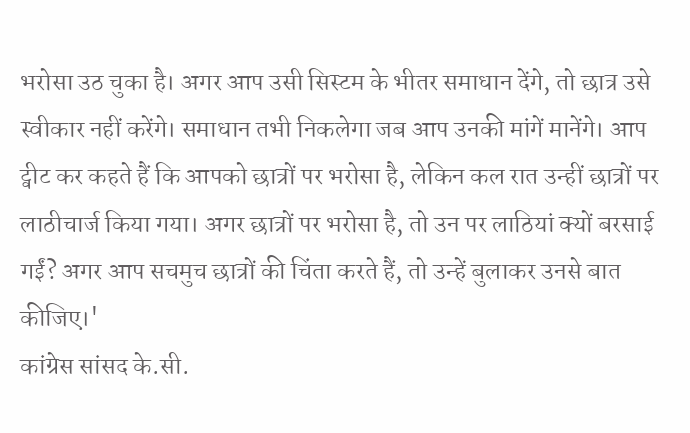भरोसा उठ चुका है। अगर आप उसी सिस्टम के भीतर समाधान देंगे, तो छात्र उसे स्वीकार नहीं करेंगे। समाधान तभी निकलेगा जब आप उनकी मांगें मानेंगे। आप ट्वीट कर कहते हैं कि आपको छात्रों पर भरोसा है, लेकिन कल रात उन्हीं छात्रों पर लाठीचार्ज किया गया। अगर छात्रों पर भरोसा है, तो उन पर लाठियां क्यों बरसाई गईं? अगर आप सचमुच छात्रों की चिंता करते हैं, तो उन्हें बुलाकर उनसे बात कीजिए।'
कांग्रेस सांसद के.सी.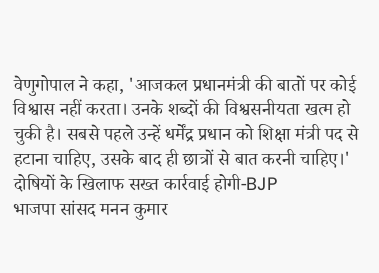वेणुगोपाल ने कहा, 'आजकल प्रधानमंत्री की बातों पर कोई विश्वास नहीं करता। उनके शब्दों की विश्वसनीयता खत्म हो चुकी है। सबसे पहले उन्हें धर्मेंद्र प्रधान को शिक्षा मंत्री पद से हटाना चाहिए, उसके बाद ही छात्रों से बात करनी चाहिए।'
दोषियों के खिलाफ सख्त कार्रवाई होगी-BJP
भाजपा सांसद मनन कुमार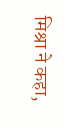मिश्रा ने कहा,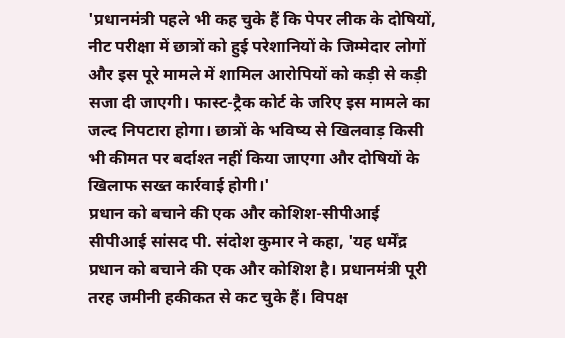'प्रधानमंत्री पहले भी कह चुके हैं कि पेपर लीक के दोषियों, नीट परीक्षा में छात्रों को हुई परेशानियों के जिम्मेदार लोगों और इस पूरे मामले में शामिल आरोपियों को कड़ी से कड़ी सजा दी जाएगी। फास्ट-ट्रैक कोर्ट के जरिए इस मामले का जल्द निपटारा होगा। छात्रों के भविष्य से खिलवाड़ किसी भी कीमत पर बर्दाश्त नहीं किया जाएगा और दोषियों के खिलाफ सख्त कार्रवाई होगी।'
प्रधान को बचाने की एक और कोशिश-सीपीआई
सीपीआई सांसद पी. संदोश कुमार ने कहा, 'यह धर्मेंद्र प्रधान को बचाने की एक और कोशिश है। प्रधानमंत्री पूरी तरह जमीनी हकीकत से कट चुके हैं। विपक्ष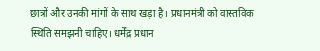छात्रों और उनकी मांगों के साथ खड़ा है। प्रधानमंत्री को वास्तविक स्थिति समझनी चाहिए। धर्मेंद्र प्रधान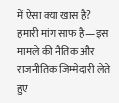में ऐसा क्या खास है? हमारी मांग साफ है—इस मामले की नैतिक और राजनीतिक जिम्मेदारी लेते हुए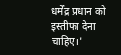धर्मेंद्र प्रधान को इस्तीफा देना चाहिए।'